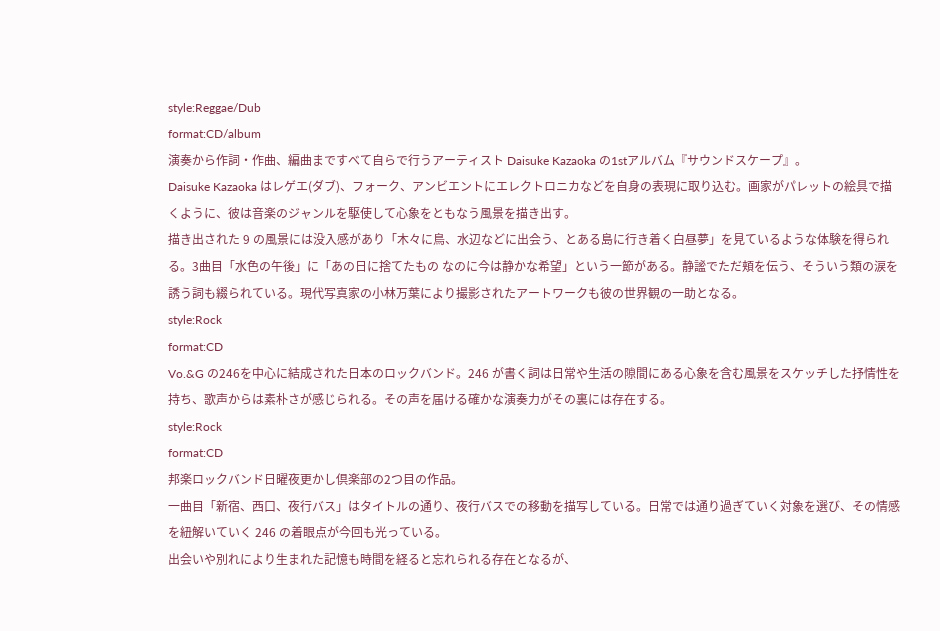style:Reggae/Dub
format:CD/album
演奏から作詞・作曲、編曲まですべて自らで行うアーティスト Daisuke Kazaoka の1stアルバム『サウンドスケープ』。
Daisuke Kazaoka はレゲエ(ダブ)、フォーク、アンビエントにエレクトロニカなどを自身の表現に取り込む。画家がパレットの絵具で描くように、彼は音楽のジャンルを駆使して心象をともなう風景を描き出す。
描き出された 9 の風景には没入感があり「木々に鳥、水辺などに出会う、とある島に行き着く白昼夢」を見ているような体験を得られる。3曲目「水色の午後」に「あの日に捨てたもの なのに今は静かな希望」という一節がある。静謐でただ頬を伝う、そういう類の涙を誘う詞も綴られている。現代写真家の小林万葉により撮影されたアートワークも彼の世界観の一助となる。
style:Rock
format:CD
Vo.&G の246を中心に結成された日本のロックバンド。246 が書く詞は日常や生活の隙間にある心象を含む風景をスケッチした抒情性を持ち、歌声からは素朴さが感じられる。その声を届ける確かな演奏力がその裏には存在する。
style:Rock
format:CD
邦楽ロックバンド日曜夜更かし倶楽部の2つ目の作品。
一曲目「新宿、西口、夜行バス」はタイトルの通り、夜行バスでの移動を描写している。日常では通り過ぎていく対象を選び、その情感を紐解いていく 246 の着眼点が今回も光っている。
出会いや別れにより生まれた記憶も時間を経ると忘れられる存在となるが、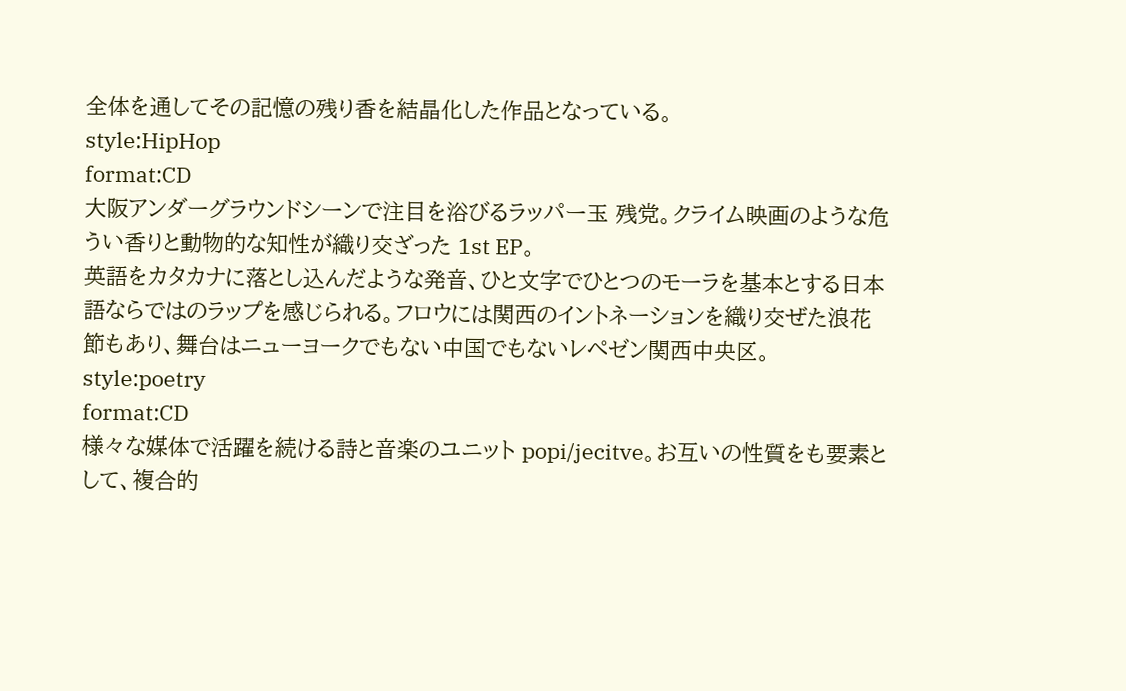全体を通してその記憶の残り香を結晶化した作品となっている。
style:HipHop
format:CD
大阪アンダーグラウンドシーンで注目を浴びるラッパー玉 残党。クライム映画のような危うい香りと動物的な知性が織り交ざった 1st EP。
英語をカタカナに落とし込んだような発音、ひと文字でひとつのモーラを基本とする日本語ならではのラップを感じられる。フロウには関西のイントネーションを織り交ぜた浪花節もあり、舞台はニューヨークでもない中国でもないレぺゼン関西中央区。
style:poetry
format:CD
様々な媒体で活躍を続ける詩と音楽のユニット popi/jecitve。お互いの性質をも要素として、複合的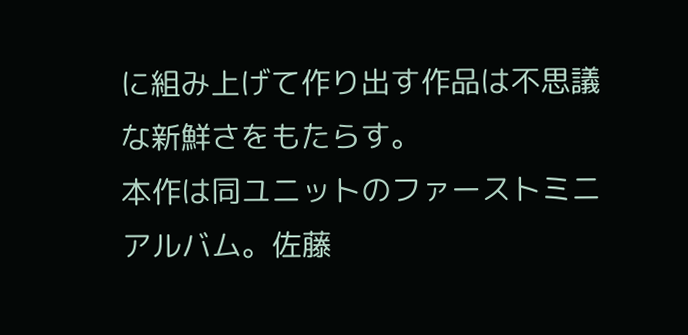に組み上げて作り出す作品は不思議な新鮮さをもたらす。
本作は同ユニットのファーストミニアルバム。佐藤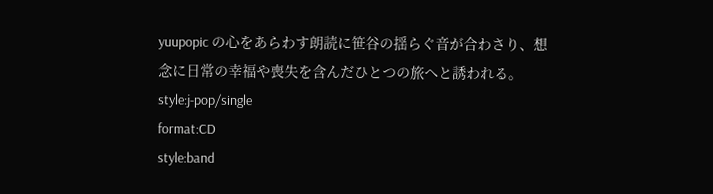yuupopic の心をあらわす朗読に笹谷の揺らぐ音が合わさり、想念に日常の幸福や喪失を含んだひとつの旅へと誘われる。
style:j-pop/single
format:CD
style:band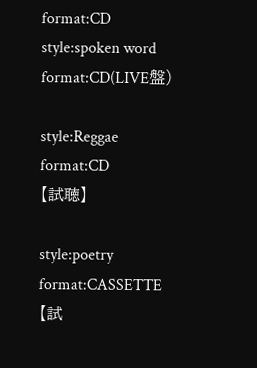format:CD
style:spoken word
format:CD(LIVE盤)

style:Reggae
format:CD
【試聴】

style:poetry
format:CASSETTE
【試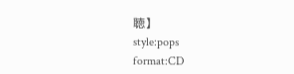聴】
style:pops
format:CD